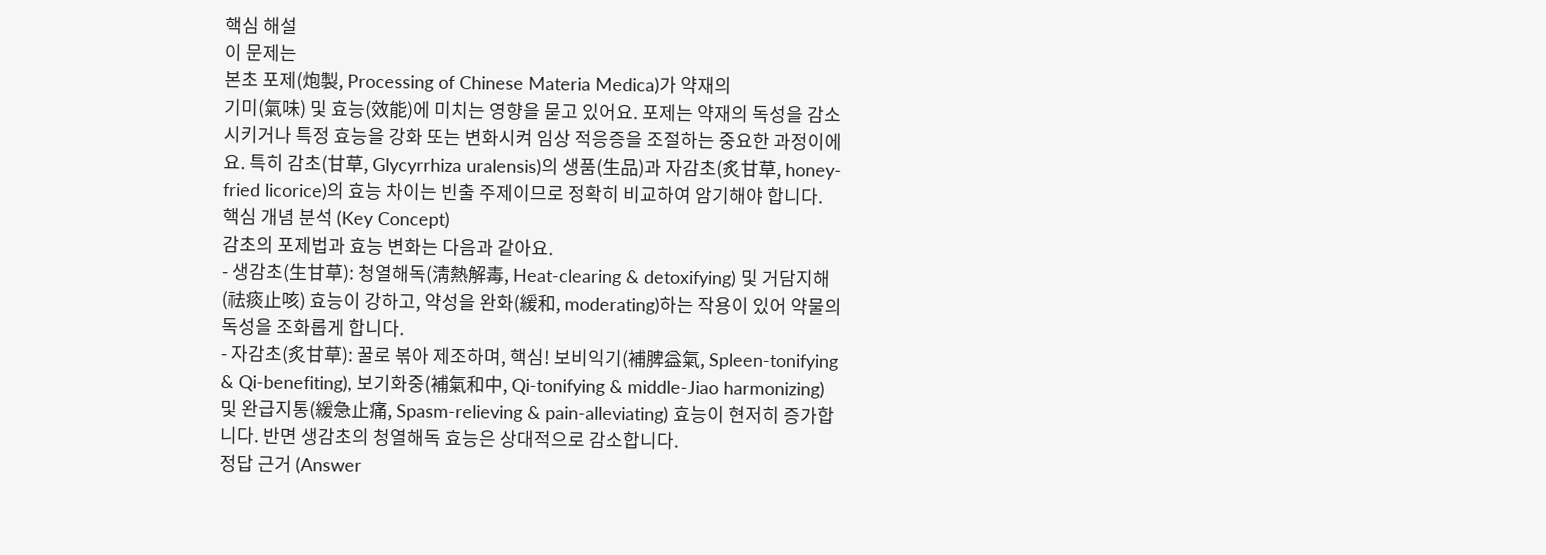핵심 해설
이 문제는
본초 포제(炮製, Processing of Chinese Materia Medica)가 약재의
기미(氣味) 및 효능(效能)에 미치는 영향을 묻고 있어요. 포제는 약재의 독성을 감소시키거나 특정 효능을 강화 또는 변화시켜 임상 적응증을 조절하는 중요한 과정이에요. 특히 감초(甘草, Glycyrrhiza uralensis)의 생품(生品)과 자감초(炙甘草, honey-fried licorice)의 효능 차이는 빈출 주제이므로 정확히 비교하여 암기해야 합니다.
핵심 개념 분석 (Key Concept)
감초의 포제법과 효능 변화는 다음과 같아요.
- 생감초(生甘草): 청열해독(淸熱解毒, Heat-clearing & detoxifying) 및 거담지해(祛痰止咳) 효능이 강하고, 약성을 완화(緩和, moderating)하는 작용이 있어 약물의 독성을 조화롭게 합니다.
- 자감초(炙甘草): 꿀로 볶아 제조하며, 핵심! 보비익기(補脾益氣, Spleen-tonifying & Qi-benefiting), 보기화중(補氣和中, Qi-tonifying & middle-Jiao harmonizing) 및 완급지통(緩急止痛, Spasm-relieving & pain-alleviating) 효능이 현저히 증가합니다. 반면 생감초의 청열해독 효능은 상대적으로 감소합니다.
정답 근거 (Answer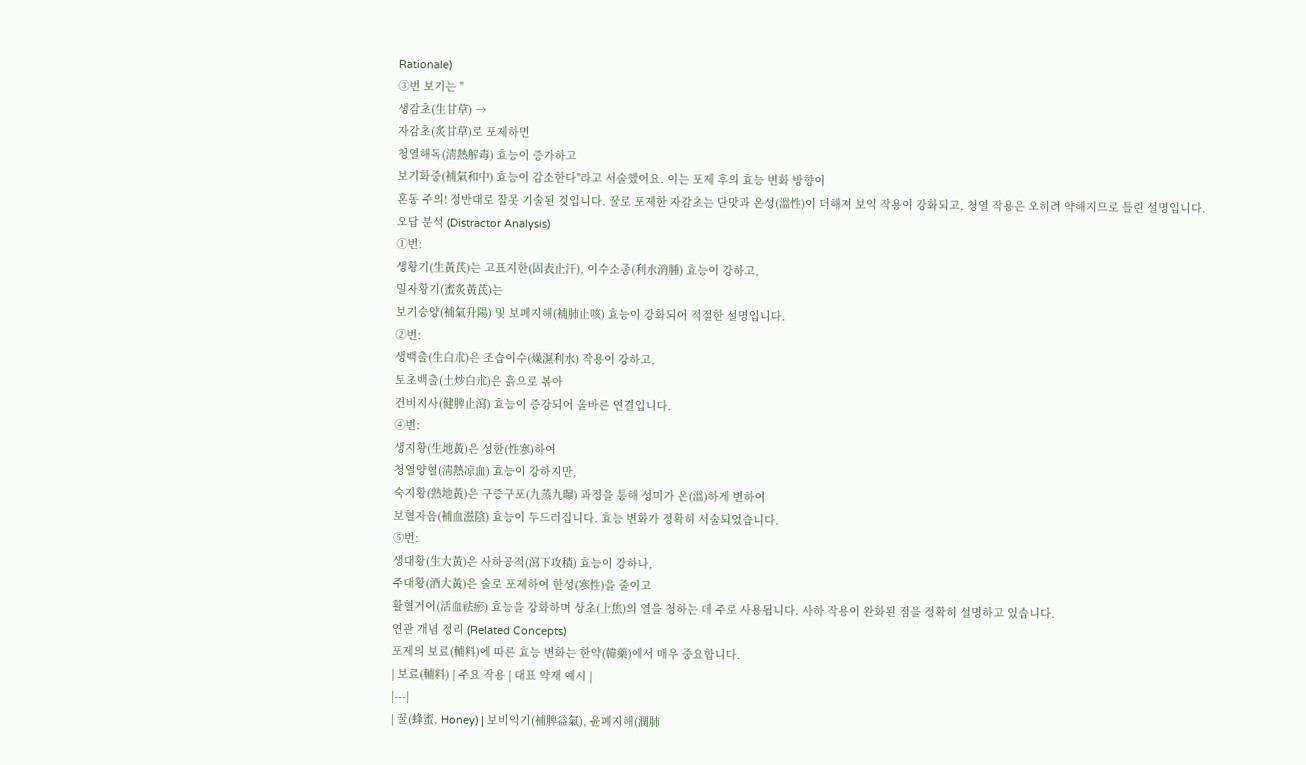Rationale)
③번 보기는 "
생감초(生甘草) →
자감초(炙甘草)로 포제하면
청열해독(淸熱解毒) 효능이 증가하고
보기화중(補氣和中) 효능이 감소한다"라고 서술했어요. 이는 포제 후의 효능 변화 방향이
혼동 주의! 정반대로 잘못 기술된 것입니다. 꿀로 포제한 자감초는 단맛과 온성(溫性)이 더해져 보익 작용이 강화되고, 청열 작용은 오히려 약해지므로 틀린 설명입니다.
오답 분석 (Distractor Analysis)
①번:
생황기(生黃芪)는 고표지한(固表止汗), 이수소종(利水消腫) 효능이 강하고,
밀자황기(蜜炙黃芪)는
보기승양(補氣升陽) 및 보폐지해(補肺止咳) 효능이 강화되어 적절한 설명입니다.
②번:
생백출(生白朮)은 조습이수(燥濕利水) 작용이 강하고,
토초백출(土炒白朮)은 흙으로 볶아
건비지사(健脾止瀉) 효능이 증강되어 올바른 연결입니다.
④번:
생지황(生地黃)은 성한(性寒)하여
청열양혈(淸熱凉血) 효능이 강하지만,
숙지황(熟地黃)은 구증구포(九蒸九曝) 과정을 통해 성미가 온(溫)하게 변하여
보혈자음(補血滋陰) 효능이 두드러집니다. 효능 변화가 정확히 서술되었습니다.
⑤번:
생대황(生大黃)은 사하공적(瀉下攻積) 효능이 강하나,
주대황(酒大黃)은 술로 포제하여 한성(寒性)을 줄이고
활혈거어(活血祛瘀) 효능을 강화하며 상초(上焦)의 열을 청하는 데 주로 사용됩니다. 사하 작용이 완화된 점을 정확히 설명하고 있습니다.
연관 개념 정리 (Related Concepts)
포제의 보료(輔料)에 따른 효능 변화는 한약(韓藥)에서 매우 중요합니다.
| 보료(輔料) | 주요 작용 | 대표 약재 예시 |
|---|
| 꿀(蜂蜜, Honey) | 보비익기(補脾益氣), 윤폐지해(潤肺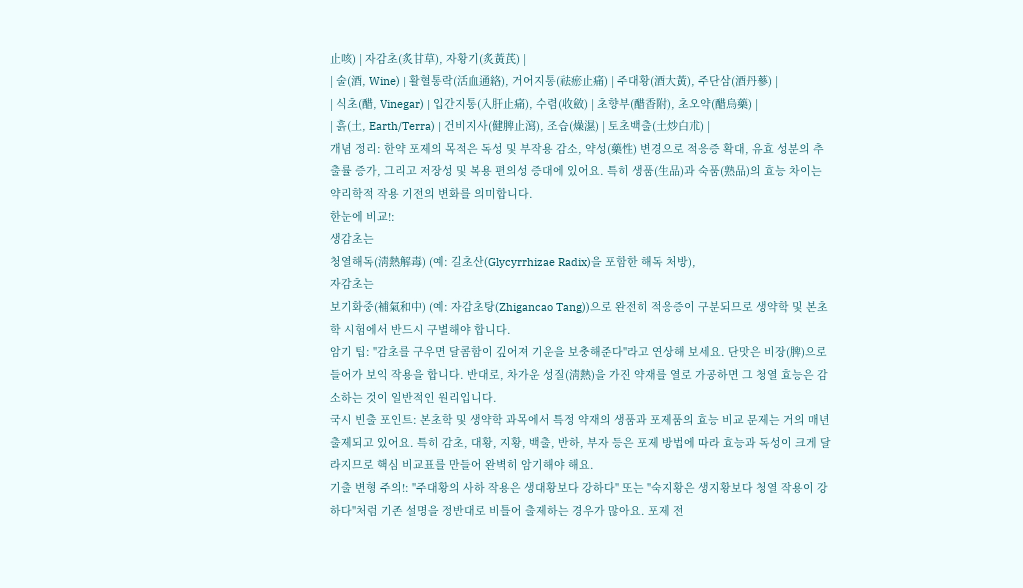止咳) | 자감초(炙甘草), 자황기(炙黃芪) |
| 술(酒, Wine) | 활혈통락(活血通絡), 거어지통(祛瘀止痛) | 주대황(酒大黃), 주단삼(酒丹蔘) |
| 식초(醋, Vinegar) | 입간지통(入肝止痛), 수렴(收斂) | 초향부(醋香附), 초오약(醋烏藥) |
| 흙(土, Earth/Terra) | 건비지사(健脾止瀉), 조습(燥濕) | 토초백출(土炒白朮) |
개념 정리: 한약 포제의 목적은 독성 및 부작용 감소, 약성(藥性) 변경으로 적응증 확대, 유효 성분의 추출률 증가, 그리고 저장성 및 복용 편의성 증대에 있어요. 특히 생품(生品)과 숙품(熟品)의 효능 차이는 약리학적 작용 기전의 변화를 의미합니다.
한눈에 비교!:
생감초는
청열해독(淸熱解毒) (예: 길초산(Glycyrrhizae Radix)을 포함한 해독 처방),
자감초는
보기화중(補氣和中) (예: 자감초탕(Zhigancao Tang))으로 완전히 적응증이 구분되므로 생약학 및 본초학 시험에서 반드시 구별해야 합니다.
암기 팁: "감초를 구우면 달콤함이 깊어져 기운을 보충해준다"라고 연상해 보세요. 단맛은 비장(脾)으로 들어가 보익 작용을 합니다. 반대로, 차가운 성질(淸熱)을 가진 약재를 열로 가공하면 그 청열 효능은 감소하는 것이 일반적인 원리입니다.
국시 빈출 포인트: 본초학 및 생약학 과목에서 특정 약재의 생품과 포제품의 효능 비교 문제는 거의 매년 출제되고 있어요. 특히 감초, 대황, 지황, 백출, 반하, 부자 등은 포제 방법에 따라 효능과 독성이 크게 달라지므로 핵심 비교표를 만들어 완벽히 암기해야 해요.
기출 변형 주의!: "주대황의 사하 작용은 생대황보다 강하다" 또는 "숙지황은 생지황보다 청열 작용이 강하다"처럼 기존 설명을 정반대로 비틀어 출제하는 경우가 많아요. 포제 전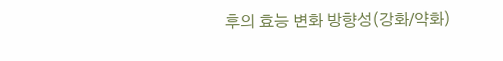후의 효능 변화 방향성(강화/약화)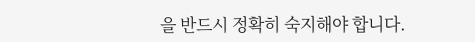을 반드시 정확히 숙지해야 합니다.